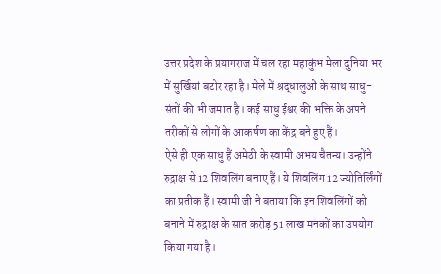उत्तर प्रदेश के प्रयागराज में चल रहा महाकुंभ मेला दुनिया भर में सुर्खियां बटोर रहा है। मेले में श्रद्धालुओं के साथ साधु-संतों की भी जमात है। कई साधु ईश्वर की भक्ति के अपने तरीकों से लोगों के आकर्षण का केंद्र बने हुए हैं।
ऐसे ही एक साधु हैं अमेठी के स्वामी अभय चैतन्य। उन्होंने रुद्राक्ष से 12 शिवलिंग बनाए हैं। ये शिवलिंग 12 ज्योतिर्लिंगों का प्रतीक हैं। स्वामी जी ने बताया कि इन शिवलिंगों को बनाने में रुद्राक्ष के सात करोड़ 51 लाख मनकों का उपयोग किया गया है।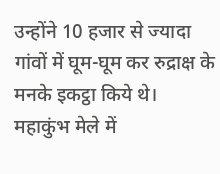उन्होंने 10 हजार से ज्यादा गांवों में घूम-घूम कर रुद्राक्ष के मनके इकट्ठा किये थे।
महाकुंभ मेले में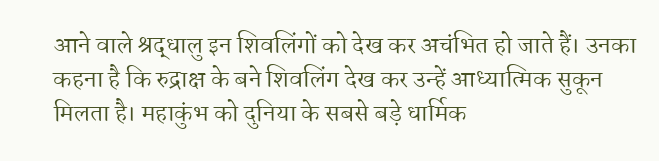आने वाले श्रद्धालु इन शिवलिंगों को देख कर अचंभित हो जाते हैं। उनका कहना है कि रुद्राक्ष के बने शिवलिंग देख कर उन्हें आध्यात्मिक सुकून मिलता है। महाकुंभ को दुनिया के सबसे बड़े धार्मिक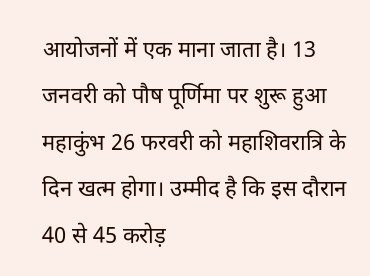आयोजनों में एक माना जाता है। 13 जनवरी को पौष पूर्णिमा पर शुरू हुआ महाकुंभ 26 फरवरी को महाशिवरात्रि के दिन खत्म होगा। उम्मीद है कि इस दौरान 40 से 45 करोड़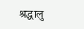श्रद्धालु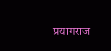प्रयागराज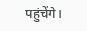पहुंचेंगे।